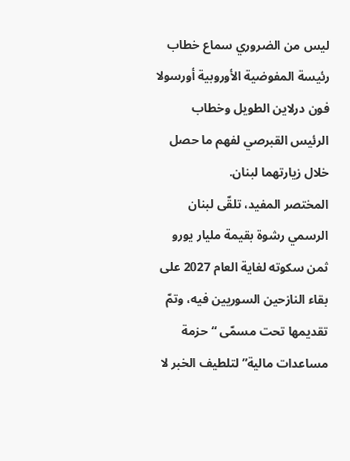ليس من الضروري سماع خطاب رئيسة المفوضية الأوروبية أورسولا فون درلاين الطويل وخطاب الرئيس القبرصي لفهم ما حصل خلال زيارتهما لبنان.
المختصر المفيد، تلقّى لبنان الرسمي رشوة بقيمة مليار يورو ثمن سكوته لغاية العام 2027 على بقاء النازحين السوريين فيه، وتمّ تقديمها تحت مسمّى “حزمة مساعدات مالية” لتلطيف الخبر لا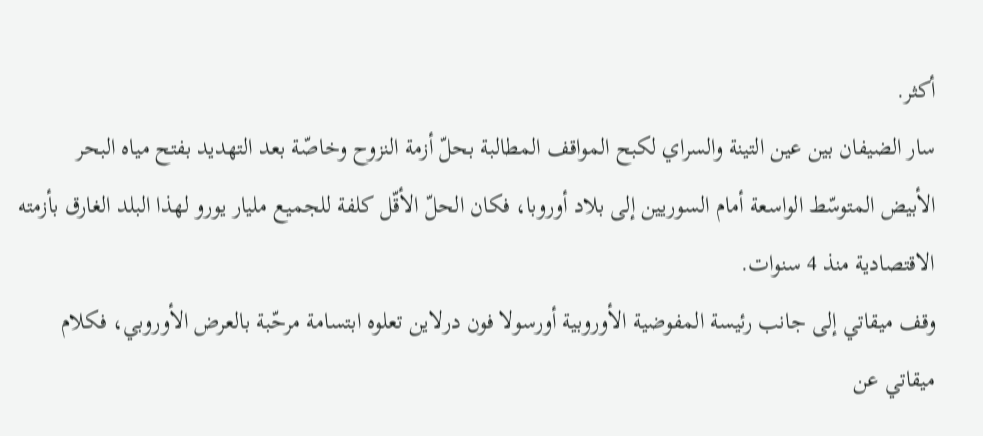أكثر.
سار الضيفان بين عين التينة والسراي لكبح المواقف المطالبة بحلّ أزمة النزوح وخاصّة بعد التهديد بفتح مياه البحر الأبيض المتوسّط الواسعة أمام السوريين إلى بلاد أوروبا، فكان الحلّ الأقّل كلفة للجميع مليار يورو لهذا البلد الغارق بأزمته الاقتصادية منذ 4 سنوات.
وقف ميقاتي إلى جانب رئيسة المفوضية الأوروبية أورسولا فون درلاين تعلوه ابتسامة مرحّبة بالعرض الأوروبي، فكلام ميقاتي عن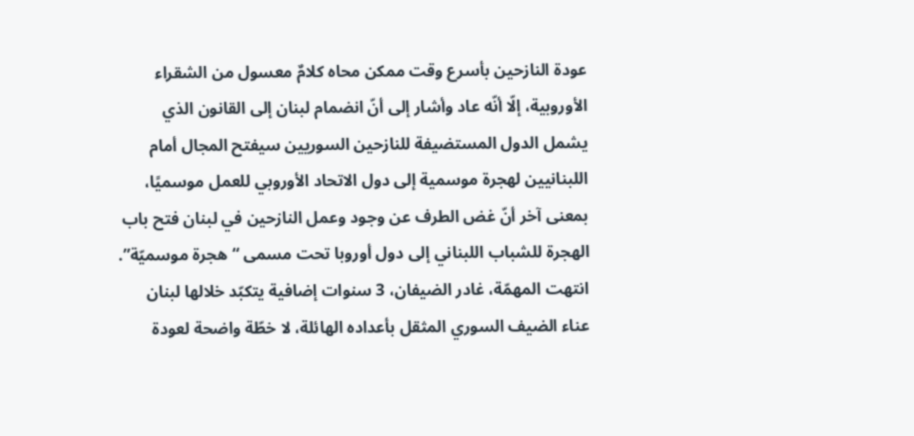عودة النازحين بأسرع وقت ممكن محاه كلامٌ معسول من الشقراء الأوروبية، إلّا أنّه عاد وأشار إلى أنّ انضمام لبنان إلى القانون الذي يشمل الدول المستضيفة للنازحين السوريين سيفتح المجال أمام اللبنانيين لهجرة موسمية إلى دول الاتحاد الأوروبي للعمل موسميًا، بمعنى آخر أنّ غض الطرف عن وجود وعمل النازحين في لبنان فتح باب الهجرة للشباب اللبناني إلى دول أوروبا تحت مسمى “هجرة موسميّة”.
انتهت المهمّة، غادر الضيفان، 3 سنوات إضافية يتكبّد خلالها لبنان عناء الضيف السوري المثقل بأعداده الهائلة، لا خطّة واضحة لعودة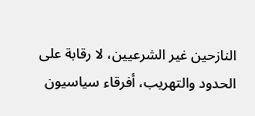النازحين غير الشرعيين، لا رقابة على الحدود والتهريب، أفرقاء سياسيون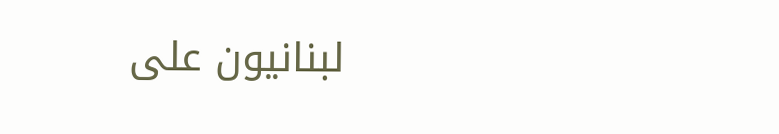لبنانيون على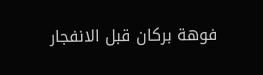فوهة بركان قبل الانفجار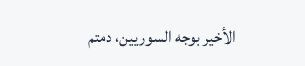الأخير بوجه السوريين، دمتم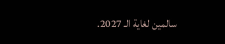سالمين لغاية الـ 2027.